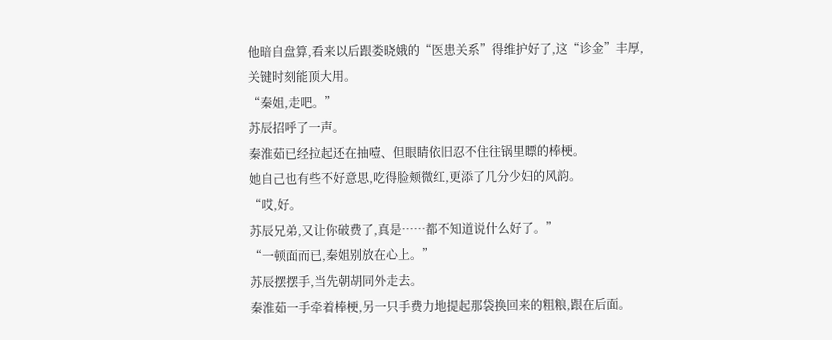他暗自盘算,看来以后跟娄晓娥的“医患关系”得维护好了,这“诊金”丰厚,关键时刻能顶大用。
“秦姐,走吧。”
苏辰招呼了一声。
秦淮茹已经拉起还在抽噎、但眼睛依旧忍不住往锅里瞟的棒梗。
她自己也有些不好意思,吃得脸颊微红,更添了几分少妇的风韵。
“哎,好。
苏辰兄弟,又让你破费了,真是……都不知道说什么好了。”
“一顿面而已,秦姐别放在心上。”
苏辰摆摆手,当先朝胡同外走去。
秦淮茹一手牵着棒梗,另一只手费力地提起那袋换回来的粗粮,跟在后面。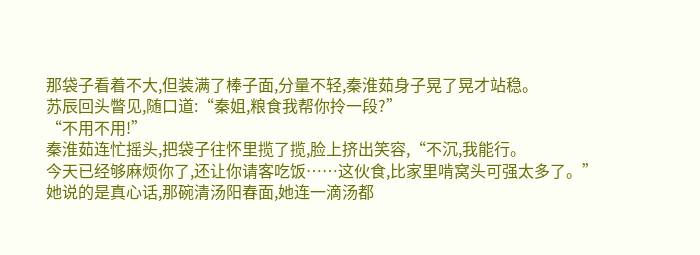那袋子看着不大,但装满了棒子面,分量不轻,秦淮茹身子晃了晃才站稳。
苏辰回头瞥见,随口道:“秦姐,粮食我帮你拎一段?”
“不用不用!”
秦淮茹连忙摇头,把袋子往怀里揽了揽,脸上挤出笑容,“不沉,我能行。
今天已经够麻烦你了,还让你请客吃饭……这伙食,比家里啃窝头可强太多了。”
她说的是真心话,那碗清汤阳春面,她连一滴汤都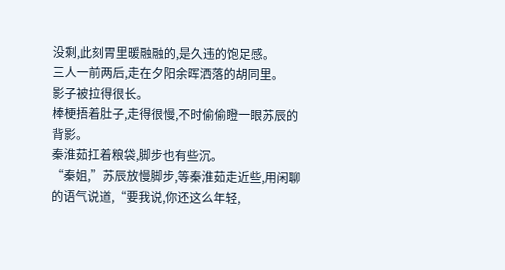没剩,此刻胃里暖融融的,是久违的饱足感。
三人一前两后,走在夕阳余晖洒落的胡同里。
影子被拉得很长。
棒梗捂着肚子,走得很慢,不时偷偷瞪一眼苏辰的背影。
秦淮茹扛着粮袋,脚步也有些沉。
“秦姐,”苏辰放慢脚步,等秦淮茹走近些,用闲聊的语气说道,“要我说,你还这么年轻,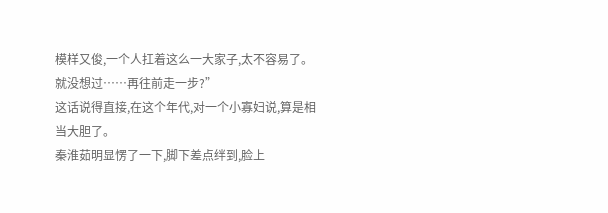模样又俊,一个人扛着这么一大家子,太不容易了。
就没想过……再往前走一步?”
这话说得直接,在这个年代,对一个小寡妇说,算是相当大胆了。
秦淮茹明显愣了一下,脚下差点绊到,脸上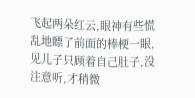飞起两朵红云,眼神有些慌乱地瞟了前面的棒梗一眼,见儿子只顾着自己肚子,没注意听,才稍微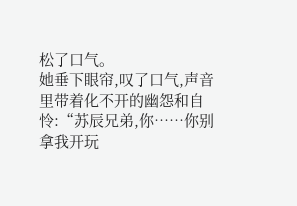松了口气。
她垂下眼帘,叹了口气,声音里带着化不开的幽怨和自怜:“苏辰兄弟,你……你别拿我开玩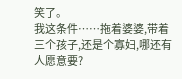笑了。
我这条件……拖着婆婆,带着三个孩子,还是个寡妇,哪还有人愿意要?